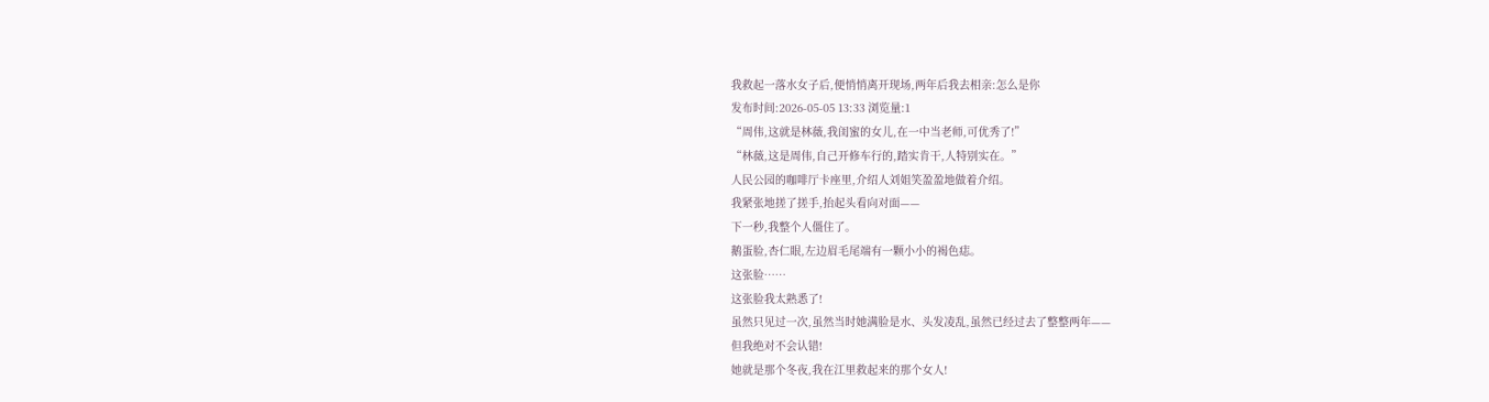我救起一落水女子后,便悄悄离开现场,两年后我去相亲:怎么是你
发布时间:2026-05-05 13:33 浏览量:1
“周伟,这就是林薇,我闺蜜的女儿,在一中当老师,可优秀了!”
“林薇,这是周伟,自己开修车行的,踏实肯干,人特别实在。”
人民公园的咖啡厅卡座里,介绍人刘姐笑盈盈地做着介绍。
我紧张地搓了搓手,抬起头看向对面——
下一秒,我整个人僵住了。
鹅蛋脸,杏仁眼,左边眉毛尾端有一颗小小的褐色痣。
这张脸……
这张脸我太熟悉了!
虽然只见过一次,虽然当时她满脸是水、头发凌乱,虽然已经过去了整整两年——
但我绝对不会认错!
她就是那个冬夜,我在江里救起来的那个女人!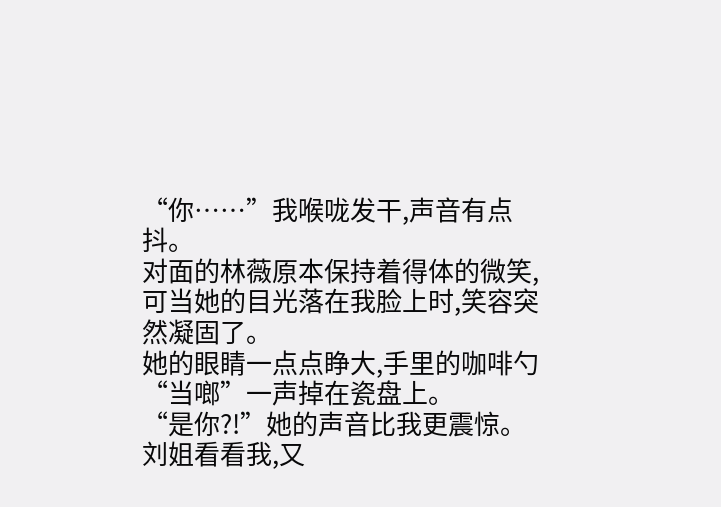“你……”我喉咙发干,声音有点抖。
对面的林薇原本保持着得体的微笑,可当她的目光落在我脸上时,笑容突然凝固了。
她的眼睛一点点睁大,手里的咖啡勺“当啷”一声掉在瓷盘上。
“是你?!”她的声音比我更震惊。
刘姐看看我,又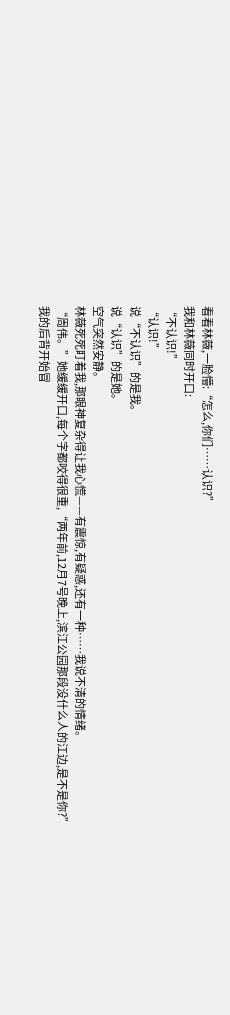看看林薇,一脸懵:“怎么,你们……认识?”
我和林薇同时开口:
“不认识!”
“认识!”
说“不认识”的是我。
说“认识”的是她。
空气突然安静。
林薇死死盯着我,那眼神复杂得让我心慌——有震惊,有疑惑,还有一种……我说不清的情绪。
“周伟。”她缓缓开口,每个字都咬得很重,“两年前,12月7号晚上,滨江公园那段没什么人的江边,是不是你?”
我的后背开始冒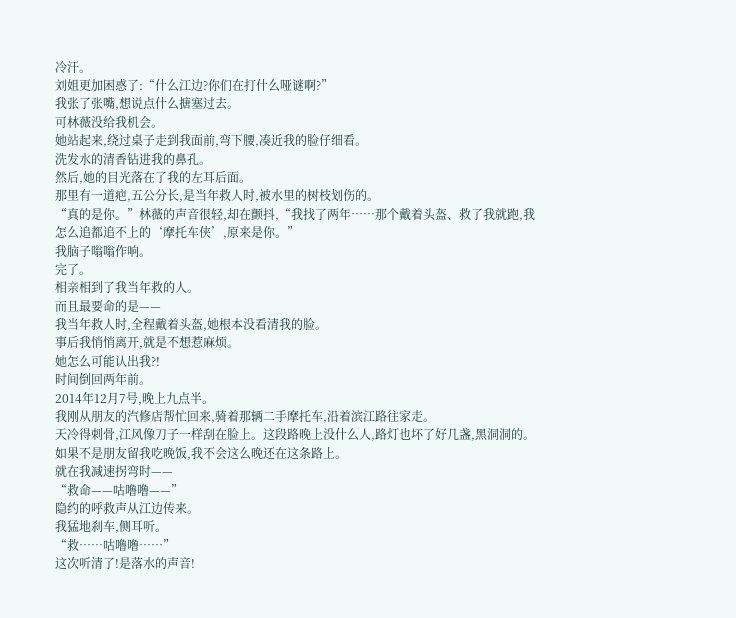冷汗。
刘姐更加困惑了:“什么江边?你们在打什么哑谜啊?”
我张了张嘴,想说点什么搪塞过去。
可林薇没给我机会。
她站起来,绕过桌子走到我面前,弯下腰,凑近我的脸仔细看。
洗发水的清香钻进我的鼻孔。
然后,她的目光落在了我的左耳后面。
那里有一道疤,五公分长,是当年救人时,被水里的树枝划伤的。
“真的是你。”林薇的声音很轻,却在颤抖,“我找了两年……那个戴着头盔、救了我就跑,我怎么追都追不上的‘摩托车侠’,原来是你。”
我脑子嗡嗡作响。
完了。
相亲相到了我当年救的人。
而且最要命的是——
我当年救人时,全程戴着头盔,她根本没看清我的脸。
事后我悄悄离开,就是不想惹麻烦。
她怎么可能认出我?!
时间倒回两年前。
2014年12月7号,晚上九点半。
我刚从朋友的汽修店帮忙回来,骑着那辆二手摩托车,沿着滨江路往家走。
天冷得刺骨,江风像刀子一样刮在脸上。这段路晚上没什么人,路灯也坏了好几盏,黑洞洞的。
如果不是朋友留我吃晚饭,我不会这么晚还在这条路上。
就在我减速拐弯时——
“救命——咕噜噜——”
隐约的呼救声从江边传来。
我猛地刹车,侧耳听。
“救……咕噜噜……”
这次听清了!是落水的声音!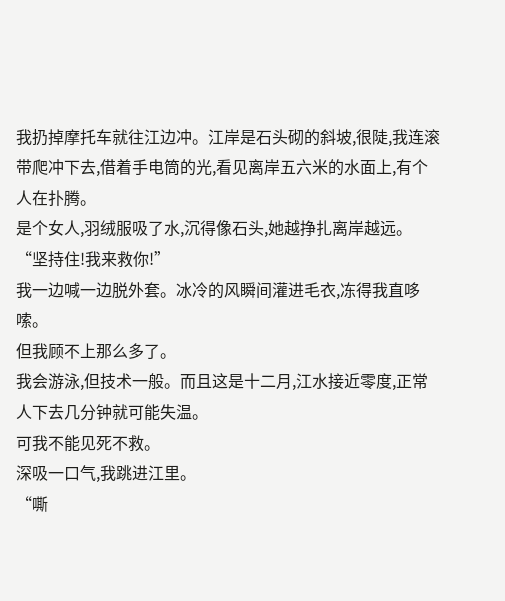我扔掉摩托车就往江边冲。江岸是石头砌的斜坡,很陡,我连滚带爬冲下去,借着手电筒的光,看见离岸五六米的水面上,有个人在扑腾。
是个女人,羽绒服吸了水,沉得像石头,她越挣扎离岸越远。
“坚持住!我来救你!”
我一边喊一边脱外套。冰冷的风瞬间灌进毛衣,冻得我直哆嗦。
但我顾不上那么多了。
我会游泳,但技术一般。而且这是十二月,江水接近零度,正常人下去几分钟就可能失温。
可我不能见死不救。
深吸一口气,我跳进江里。
“嘶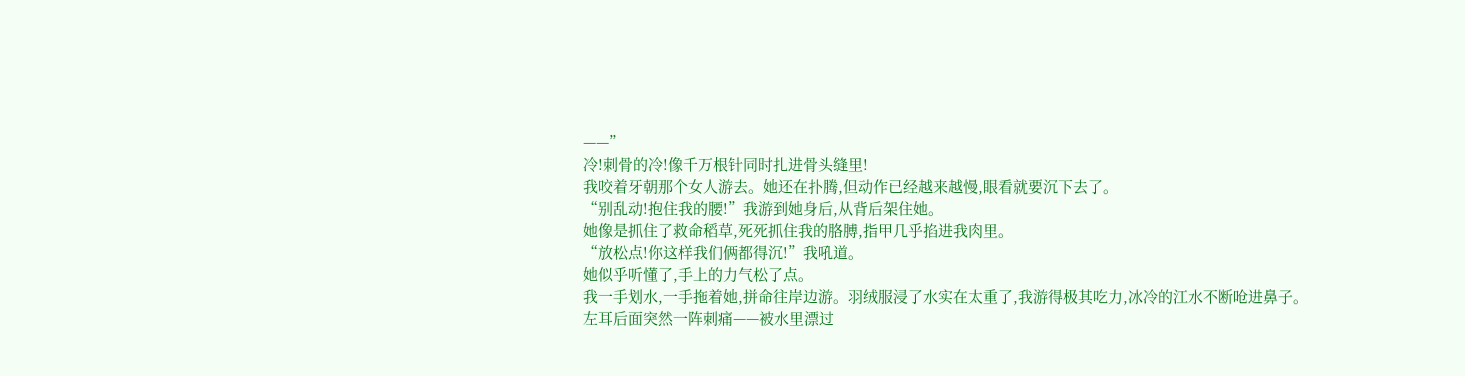——”
冷!刺骨的冷!像千万根针同时扎进骨头缝里!
我咬着牙朝那个女人游去。她还在扑腾,但动作已经越来越慢,眼看就要沉下去了。
“别乱动!抱住我的腰!”我游到她身后,从背后架住她。
她像是抓住了救命稻草,死死抓住我的胳膊,指甲几乎掐进我肉里。
“放松点!你这样我们俩都得沉!”我吼道。
她似乎听懂了,手上的力气松了点。
我一手划水,一手拖着她,拼命往岸边游。羽绒服浸了水实在太重了,我游得极其吃力,冰冷的江水不断呛进鼻子。
左耳后面突然一阵刺痛——被水里漂过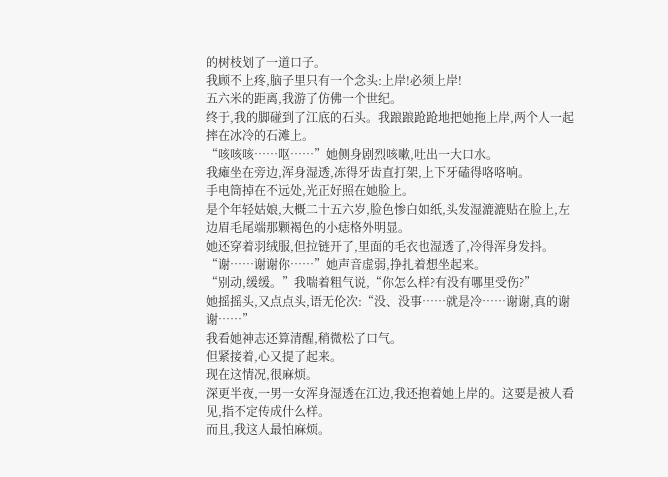的树枝划了一道口子。
我顾不上疼,脑子里只有一个念头:上岸!必须上岸!
五六米的距离,我游了仿佛一个世纪。
终于,我的脚碰到了江底的石头。我踉踉跄跄地把她拖上岸,两个人一起摔在冰冷的石滩上。
“咳咳咳……呕……”她侧身剧烈咳嗽,吐出一大口水。
我瘫坐在旁边,浑身湿透,冻得牙齿直打架,上下牙磕得咯咯响。
手电筒掉在不远处,光正好照在她脸上。
是个年轻姑娘,大概二十五六岁,脸色惨白如纸,头发湿漉漉贴在脸上,左边眉毛尾端那颗褐色的小痣格外明显。
她还穿着羽绒服,但拉链开了,里面的毛衣也湿透了,冷得浑身发抖。
“谢……谢谢你……”她声音虚弱,挣扎着想坐起来。
“别动,缓缓。”我喘着粗气说,“你怎么样?有没有哪里受伤?”
她摇摇头,又点点头,语无伦次:“没、没事……就是冷……谢谢,真的谢谢……”
我看她神志还算清醒,稍微松了口气。
但紧接着,心又提了起来。
现在这情况,很麻烦。
深更半夜,一男一女浑身湿透在江边,我还抱着她上岸的。这要是被人看见,指不定传成什么样。
而且,我这人最怕麻烦。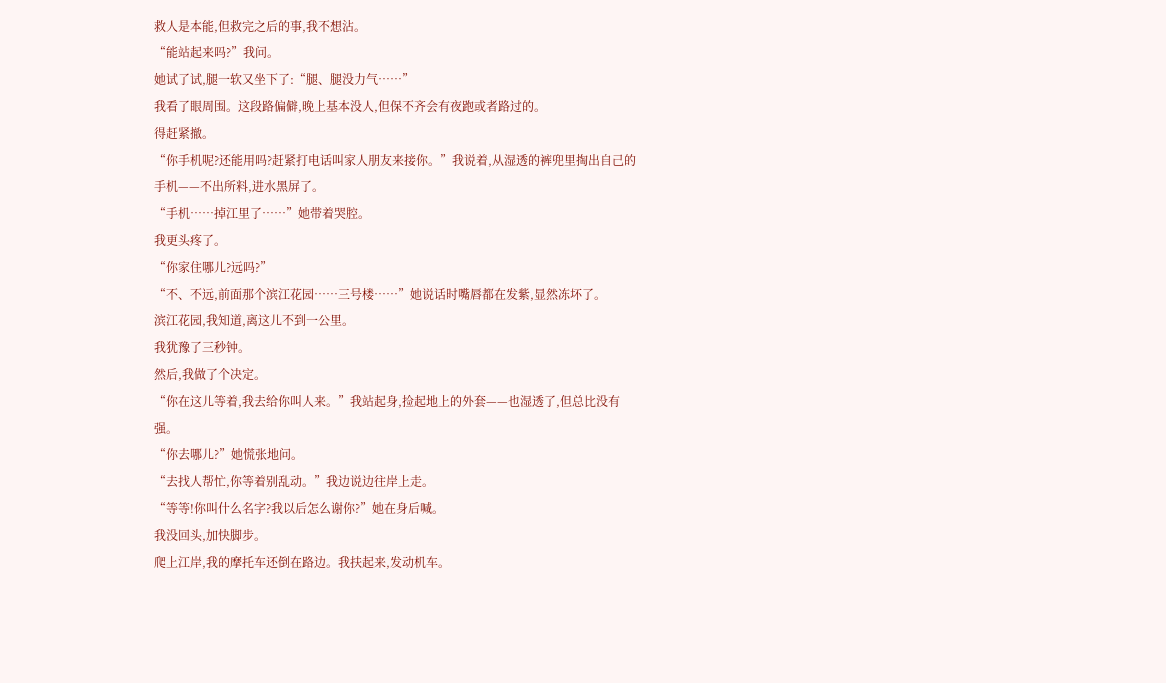救人是本能,但救完之后的事,我不想沾。
“能站起来吗?”我问。
她试了试,腿一软又坐下了:“腿、腿没力气……”
我看了眼周围。这段路偏僻,晚上基本没人,但保不齐会有夜跑或者路过的。
得赶紧撤。
“你手机呢?还能用吗?赶紧打电话叫家人朋友来接你。”我说着,从湿透的裤兜里掏出自己的手机——不出所料,进水黑屏了。
“手机……掉江里了……”她带着哭腔。
我更头疼了。
“你家住哪儿?远吗?”
“不、不远,前面那个滨江花园……三号楼……”她说话时嘴唇都在发紫,显然冻坏了。
滨江花园,我知道,离这儿不到一公里。
我犹豫了三秒钟。
然后,我做了个决定。
“你在这儿等着,我去给你叫人来。”我站起身,捡起地上的外套——也湿透了,但总比没有强。
“你去哪儿?”她慌张地问。
“去找人帮忙,你等着别乱动。”我边说边往岸上走。
“等等!你叫什么名字?我以后怎么谢你?”她在身后喊。
我没回头,加快脚步。
爬上江岸,我的摩托车还倒在路边。我扶起来,发动机车。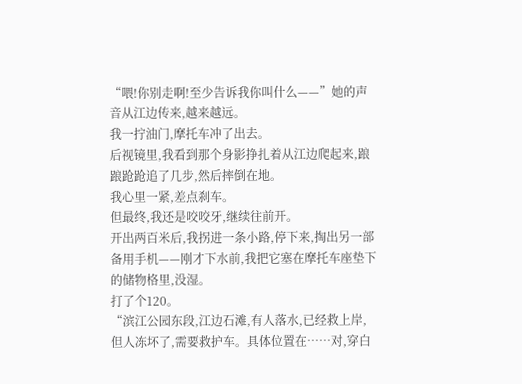“喂!你别走啊!至少告诉我你叫什么——”她的声音从江边传来,越来越远。
我一拧油门,摩托车冲了出去。
后视镜里,我看到那个身影挣扎着从江边爬起来,踉踉跄跄追了几步,然后摔倒在地。
我心里一紧,差点刹车。
但最终,我还是咬咬牙,继续往前开。
开出两百米后,我拐进一条小路,停下来,掏出另一部备用手机——刚才下水前,我把它塞在摩托车座垫下的储物格里,没湿。
打了个120。
“滨江公园东段,江边石滩,有人落水,已经救上岸,但人冻坏了,需要救护车。具体位置在……对,穿白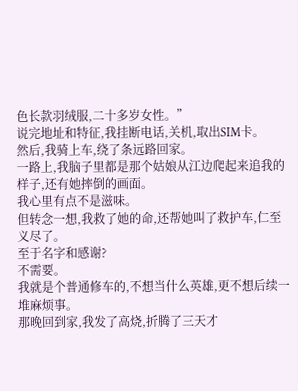色长款羽绒服,二十多岁女性。”
说完地址和特征,我挂断电话,关机,取出SIM卡。
然后,我骑上车,绕了条远路回家。
一路上,我脑子里都是那个姑娘从江边爬起来追我的样子,还有她摔倒的画面。
我心里有点不是滋味。
但转念一想,我救了她的命,还帮她叫了救护车,仁至义尽了。
至于名字和感谢?
不需要。
我就是个普通修车的,不想当什么英雄,更不想后续一堆麻烦事。
那晚回到家,我发了高烧,折腾了三天才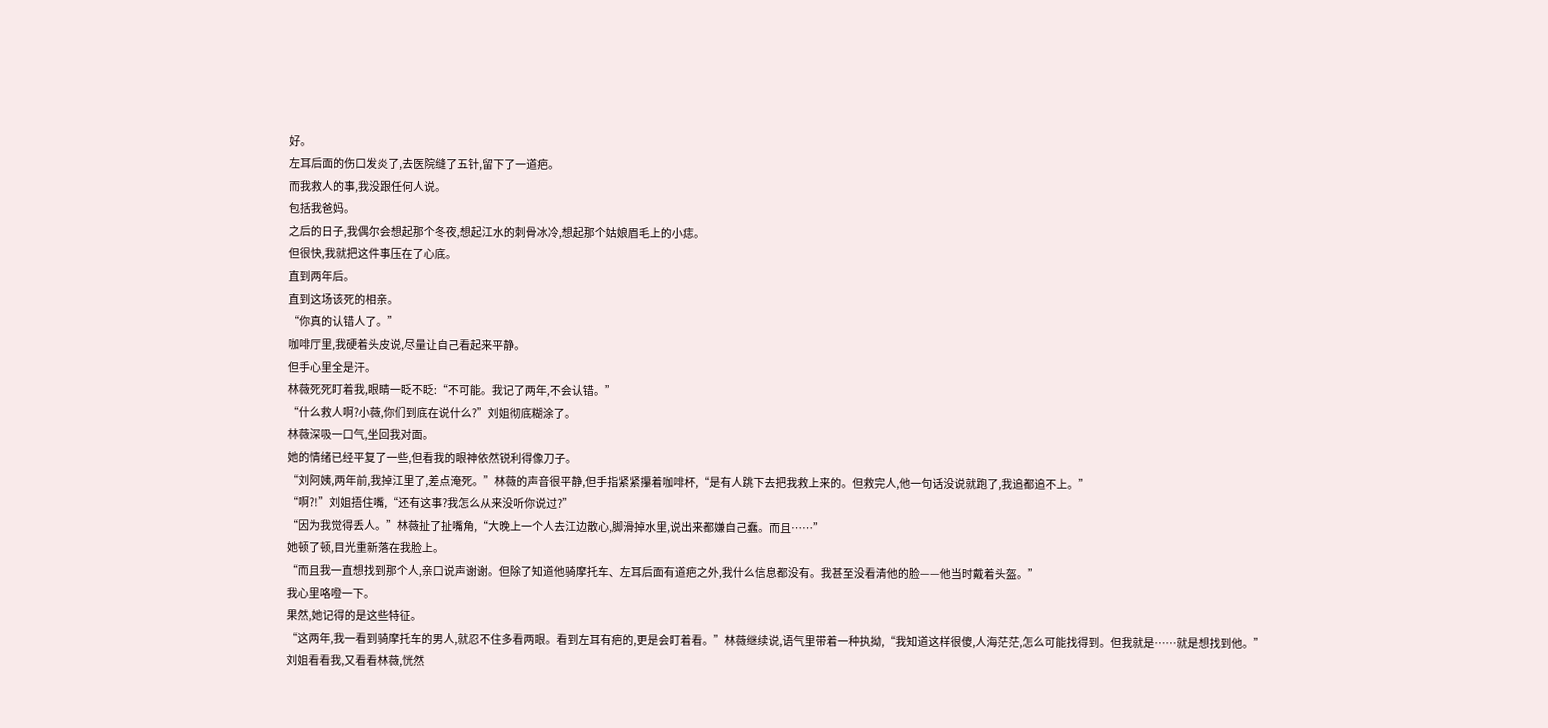好。
左耳后面的伤口发炎了,去医院缝了五针,留下了一道疤。
而我救人的事,我没跟任何人说。
包括我爸妈。
之后的日子,我偶尔会想起那个冬夜,想起江水的刺骨冰冷,想起那个姑娘眉毛上的小痣。
但很快,我就把这件事压在了心底。
直到两年后。
直到这场该死的相亲。
“你真的认错人了。”
咖啡厅里,我硬着头皮说,尽量让自己看起来平静。
但手心里全是汗。
林薇死死盯着我,眼睛一眨不眨:“不可能。我记了两年,不会认错。”
“什么救人啊?小薇,你们到底在说什么?”刘姐彻底糊涂了。
林薇深吸一口气,坐回我对面。
她的情绪已经平复了一些,但看我的眼神依然锐利得像刀子。
“刘阿姨,两年前,我掉江里了,差点淹死。”林薇的声音很平静,但手指紧紧攥着咖啡杯,“是有人跳下去把我救上来的。但救完人,他一句话没说就跑了,我追都追不上。”
“啊?!”刘姐捂住嘴,“还有这事?我怎么从来没听你说过?”
“因为我觉得丢人。”林薇扯了扯嘴角,“大晚上一个人去江边散心,脚滑掉水里,说出来都嫌自己蠢。而且……”
她顿了顿,目光重新落在我脸上。
“而且我一直想找到那个人,亲口说声谢谢。但除了知道他骑摩托车、左耳后面有道疤之外,我什么信息都没有。我甚至没看清他的脸——他当时戴着头盔。”
我心里咯噔一下。
果然,她记得的是这些特征。
“这两年,我一看到骑摩托车的男人,就忍不住多看两眼。看到左耳有疤的,更是会盯着看。”林薇继续说,语气里带着一种执拗,“我知道这样很傻,人海茫茫,怎么可能找得到。但我就是……就是想找到他。”
刘姐看看我,又看看林薇,恍然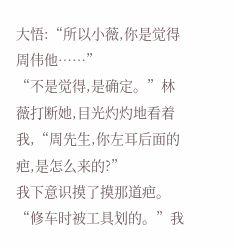大悟:“所以小薇,你是觉得周伟他……”
“不是觉得,是确定。”林薇打断她,目光灼灼地看着我,“周先生,你左耳后面的疤,是怎么来的?”
我下意识摸了摸那道疤。
“修车时被工具划的。”我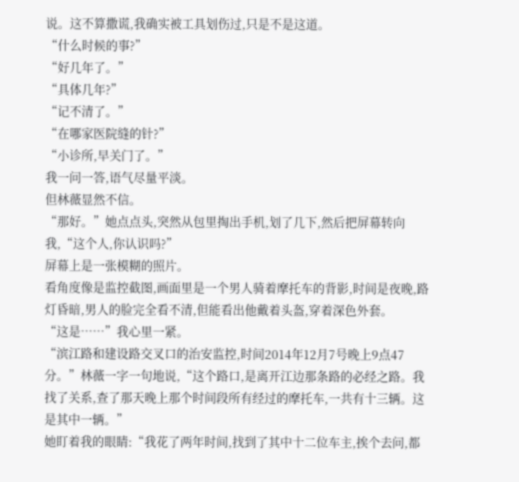说。这不算撒谎,我确实被工具划伤过,只是不是这道。
“什么时候的事?”
“好几年了。”
“具体几年?”
“记不清了。”
“在哪家医院缝的针?”
“小诊所,早关门了。”
我一问一答,语气尽量平淡。
但林薇显然不信。
“那好。”她点点头,突然从包里掏出手机,划了几下,然后把屏幕转向我,“这个人,你认识吗?”
屏幕上是一张模糊的照片。
看角度像是监控截图,画面里是一个男人骑着摩托车的背影,时间是夜晚,路灯昏暗,男人的脸完全看不清,但能看出他戴着头盔,穿着深色外套。
“这是……”我心里一紧。
“滨江路和建设路交叉口的治安监控,时间2014年12月7号晚上9点47分。”林薇一字一句地说,“这个路口,是离开江边那条路的必经之路。我找了关系,查了那天晚上那个时间段所有经过的摩托车,一共有十三辆。这是其中一辆。”
她盯着我的眼睛:“我花了两年时间,找到了其中十二位车主,挨个去问,都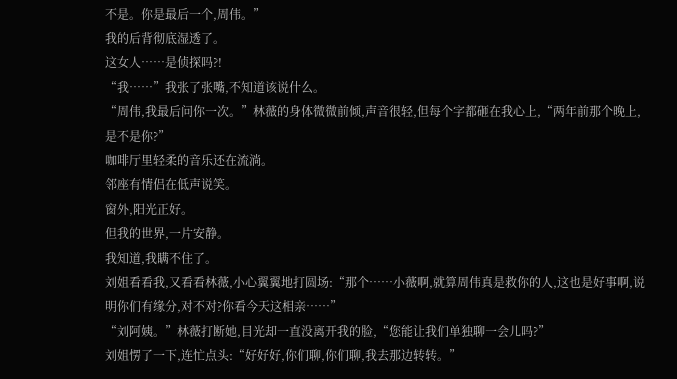不是。你是最后一个,周伟。”
我的后背彻底湿透了。
这女人……是侦探吗?!
“我……”我张了张嘴,不知道该说什么。
“周伟,我最后问你一次。”林薇的身体微微前倾,声音很轻,但每个字都砸在我心上,“两年前那个晚上,是不是你?”
咖啡厅里轻柔的音乐还在流淌。
邻座有情侣在低声说笑。
窗外,阳光正好。
但我的世界,一片安静。
我知道,我瞒不住了。
刘姐看看我,又看看林薇,小心翼翼地打圆场:“那个……小薇啊,就算周伟真是救你的人,这也是好事啊,说明你们有缘分,对不对?你看今天这相亲……”
“刘阿姨。”林薇打断她,目光却一直没离开我的脸,“您能让我们单独聊一会儿吗?”
刘姐愣了一下,连忙点头:“好好好,你们聊,你们聊,我去那边转转。”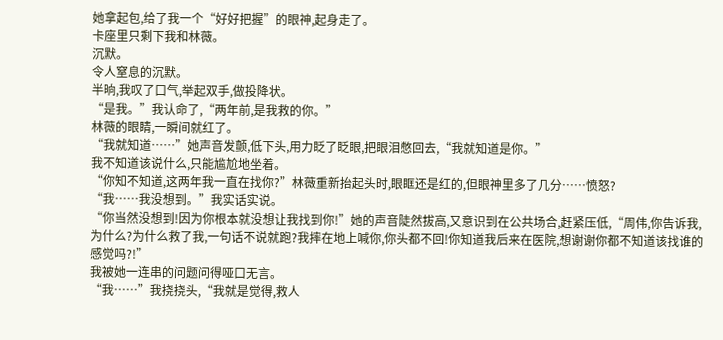她拿起包,给了我一个“好好把握”的眼神,起身走了。
卡座里只剩下我和林薇。
沉默。
令人窒息的沉默。
半晌,我叹了口气,举起双手,做投降状。
“是我。”我认命了,“两年前,是我救的你。”
林薇的眼睛,一瞬间就红了。
“我就知道……”她声音发颤,低下头,用力眨了眨眼,把眼泪憋回去,“我就知道是你。”
我不知道该说什么,只能尴尬地坐着。
“你知不知道,这两年我一直在找你?”林薇重新抬起头时,眼眶还是红的,但眼神里多了几分……愤怒?
“我……我没想到。”我实话实说。
“你当然没想到!因为你根本就没想让我找到你!”她的声音陡然拔高,又意识到在公共场合,赶紧压低,“周伟,你告诉我,为什么?为什么救了我,一句话不说就跑?我摔在地上喊你,你头都不回!你知道我后来在医院,想谢谢你都不知道该找谁的感觉吗?!”
我被她一连串的问题问得哑口无言。
“我……”我挠挠头,“我就是觉得,救人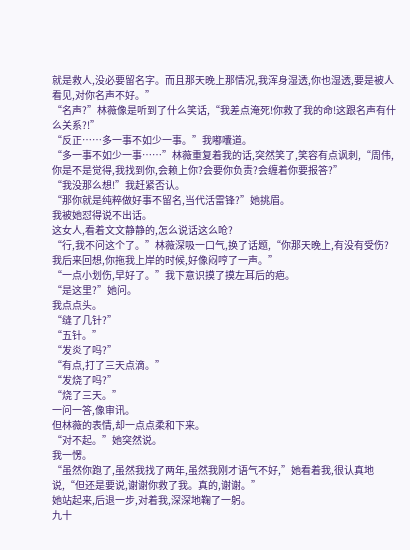就是救人,没必要留名字。而且那天晚上那情况,我浑身湿透,你也湿透,要是被人看见,对你名声不好。”
“名声?”林薇像是听到了什么笑话,“我差点淹死!你救了我的命!这跟名声有什么关系?!”
“反正……多一事不如少一事。”我嘟囔道。
“多一事不如少一事……”林薇重复着我的话,突然笑了,笑容有点讽刺,“周伟,你是不是觉得,我找到你,会赖上你?会要你负责?会缠着你要报答?”
“我没那么想!”我赶紧否认。
“那你就是纯粹做好事不留名,当代活雷锋?”她挑眉。
我被她怼得说不出话。
这女人,看着文文静静的,怎么说话这么呛?
“行,我不问这个了。”林薇深吸一口气,换了话题,“你那天晚上,有没有受伤?我后来回想,你拖我上岸的时候,好像闷哼了一声。”
“一点小划伤,早好了。”我下意识摸了摸左耳后的疤。
“是这里?”她问。
我点点头。
“缝了几针?”
“五针。”
“发炎了吗?”
“有点,打了三天点滴。”
“发烧了吗?”
“烧了三天。”
一问一答,像审讯。
但林薇的表情,却一点点柔和下来。
“对不起。”她突然说。
我一愣。
“虽然你跑了,虽然我找了两年,虽然我刚才语气不好,”她看着我,很认真地说,“但还是要说,谢谢你救了我。真的,谢谢。”
她站起来,后退一步,对着我,深深地鞠了一躬。
九十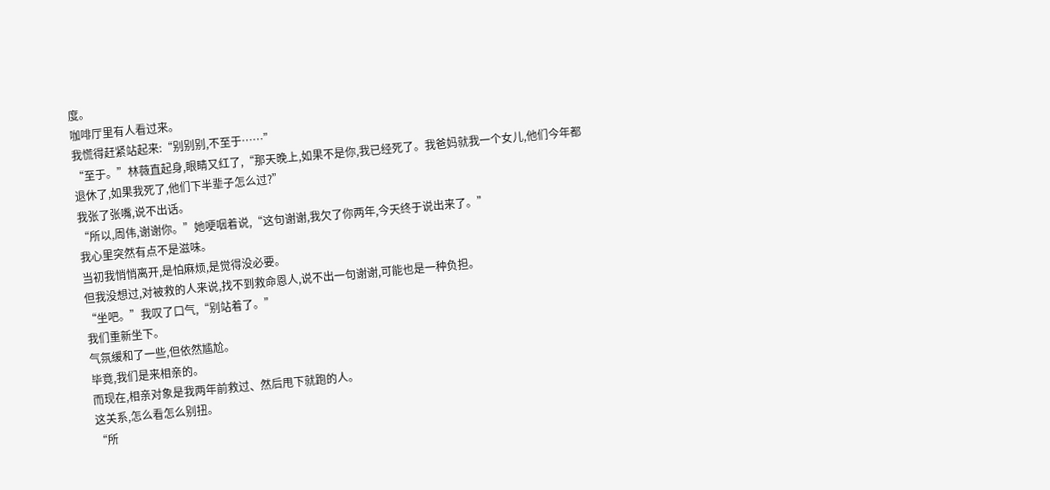度。
咖啡厅里有人看过来。
我慌得赶紧站起来:“别别别,不至于……”
“至于。”林薇直起身,眼睛又红了,“那天晚上,如果不是你,我已经死了。我爸妈就我一个女儿,他们今年都退休了,如果我死了,他们下半辈子怎么过?”
我张了张嘴,说不出话。
“所以,周伟,谢谢你。”她哽咽着说,“这句谢谢,我欠了你两年,今天终于说出来了。”
我心里突然有点不是滋味。
当初我悄悄离开,是怕麻烦,是觉得没必要。
但我没想过,对被救的人来说,找不到救命恩人,说不出一句谢谢,可能也是一种负担。
“坐吧。”我叹了口气,“别站着了。”
我们重新坐下。
气氛缓和了一些,但依然尴尬。
毕竟,我们是来相亲的。
而现在,相亲对象是我两年前救过、然后甩下就跑的人。
这关系,怎么看怎么别扭。
“所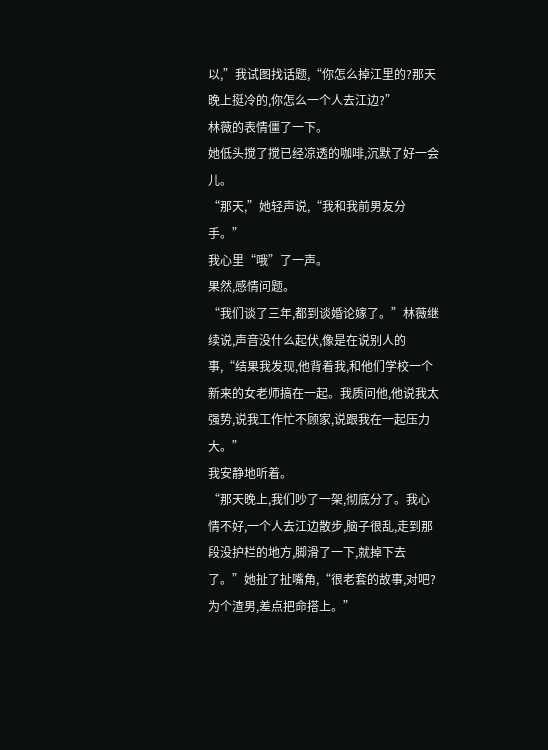以,”我试图找话题,“你怎么掉江里的?那天晚上挺冷的,你怎么一个人去江边?”
林薇的表情僵了一下。
她低头搅了搅已经凉透的咖啡,沉默了好一会儿。
“那天,”她轻声说,“我和我前男友分手。”
我心里“哦”了一声。
果然,感情问题。
“我们谈了三年,都到谈婚论嫁了。”林薇继续说,声音没什么起伏,像是在说别人的事,“结果我发现,他背着我,和他们学校一个新来的女老师搞在一起。我质问他,他说我太强势,说我工作忙不顾家,说跟我在一起压力大。”
我安静地听着。
“那天晚上,我们吵了一架,彻底分了。我心情不好,一个人去江边散步,脑子很乱,走到那段没护栏的地方,脚滑了一下,就掉下去了。”她扯了扯嘴角,“很老套的故事,对吧?为个渣男,差点把命搭上。”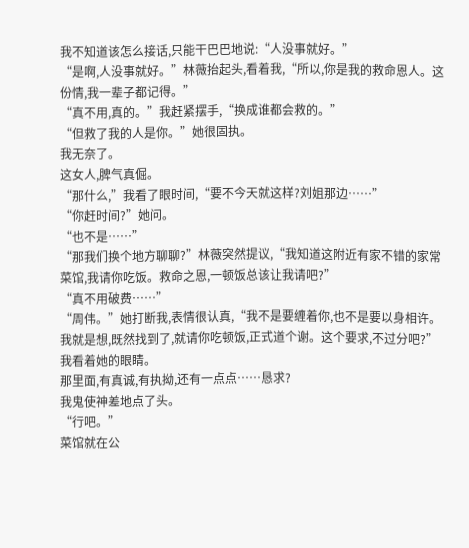我不知道该怎么接话,只能干巴巴地说:“人没事就好。”
“是啊,人没事就好。”林薇抬起头,看着我,“所以,你是我的救命恩人。这份情,我一辈子都记得。”
“真不用,真的。”我赶紧摆手,“换成谁都会救的。”
“但救了我的人是你。”她很固执。
我无奈了。
这女人,脾气真倔。
“那什么,”我看了眼时间,“要不今天就这样?刘姐那边……”
“你赶时间?”她问。
“也不是……”
“那我们换个地方聊聊?”林薇突然提议,“我知道这附近有家不错的家常菜馆,我请你吃饭。救命之恩,一顿饭总该让我请吧?”
“真不用破费……”
“周伟。”她打断我,表情很认真,“我不是要缠着你,也不是要以身相许。我就是想,既然找到了,就请你吃顿饭,正式道个谢。这个要求,不过分吧?”
我看着她的眼睛。
那里面,有真诚,有执拗,还有一点点……恳求?
我鬼使神差地点了头。
“行吧。”
菜馆就在公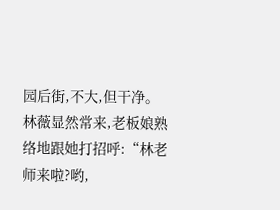园后街,不大,但干净。
林薇显然常来,老板娘熟络地跟她打招呼:“林老师来啦?哟,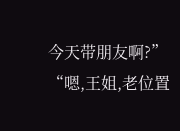今天带朋友啊?”
“嗯,王姐,老位置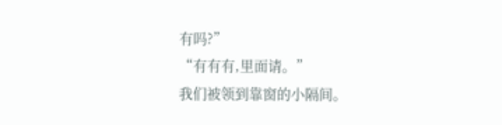有吗?”
“有有有,里面请。”
我们被领到靠窗的小隔间。